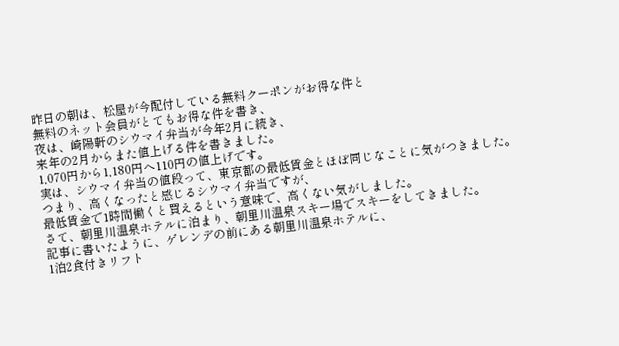昨日の朝は、松屋が今配付している無料クーポンがお得な件と
無料のネット会員がとてもお得な件を書き、
夜は、崎陽軒のシウマイ弁当が今年2月に続き、
来年の2月からまた値上げる件を書きました。
1,070円から1,180円へ110円の値上げです。
実は、シウマイ弁当の値段って、東京都の最低賃金とほぼ同じなことに気がつきました。
つまり、高くなったと感じるシウマイ弁当ですが、
最低賃金で1時間働くと買えるという意味で、高くない気がしました。
さて、朝里川温泉ホテルに泊まり、朝里川温泉スキー場でスキーをしてきました。
記事に書いたように、ゲレンデの前にある朝里川温泉ホテルに、
1泊2食付きリフト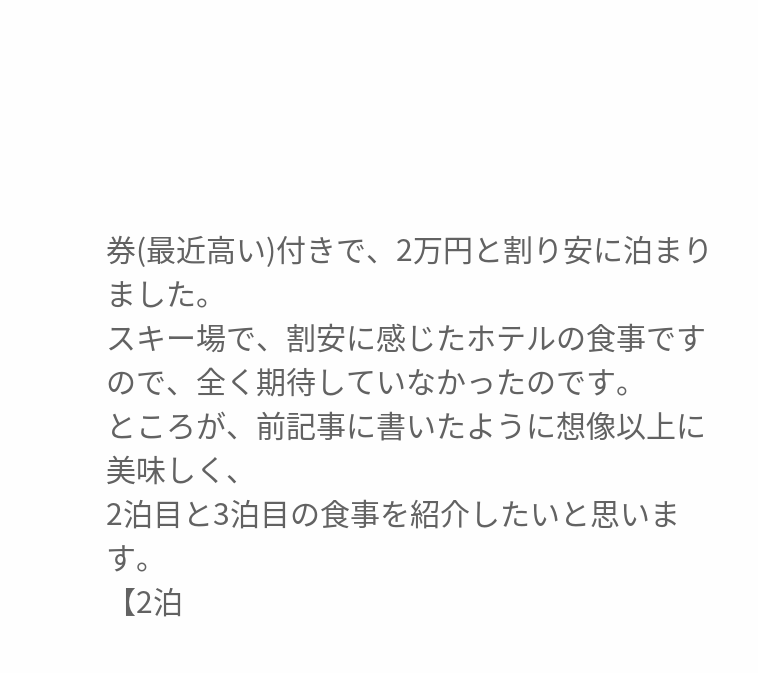券(最近高い)付きで、2万円と割り安に泊まりました。
スキー場で、割安に感じたホテルの食事ですので、全く期待していなかったのです。
ところが、前記事に書いたように想像以上に美味しく、
2泊目と3泊目の食事を紹介したいと思います。
【2泊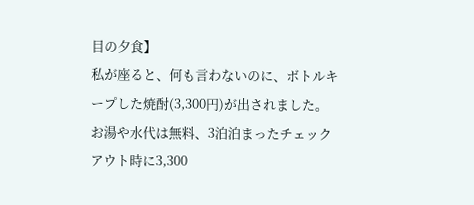目の夕食】
私が座ると、何も言わないのに、ボトルキープした焼酎(3,300円)が出されました。
お湯や水代は無料、3泊泊まったチェックアウト時に3,300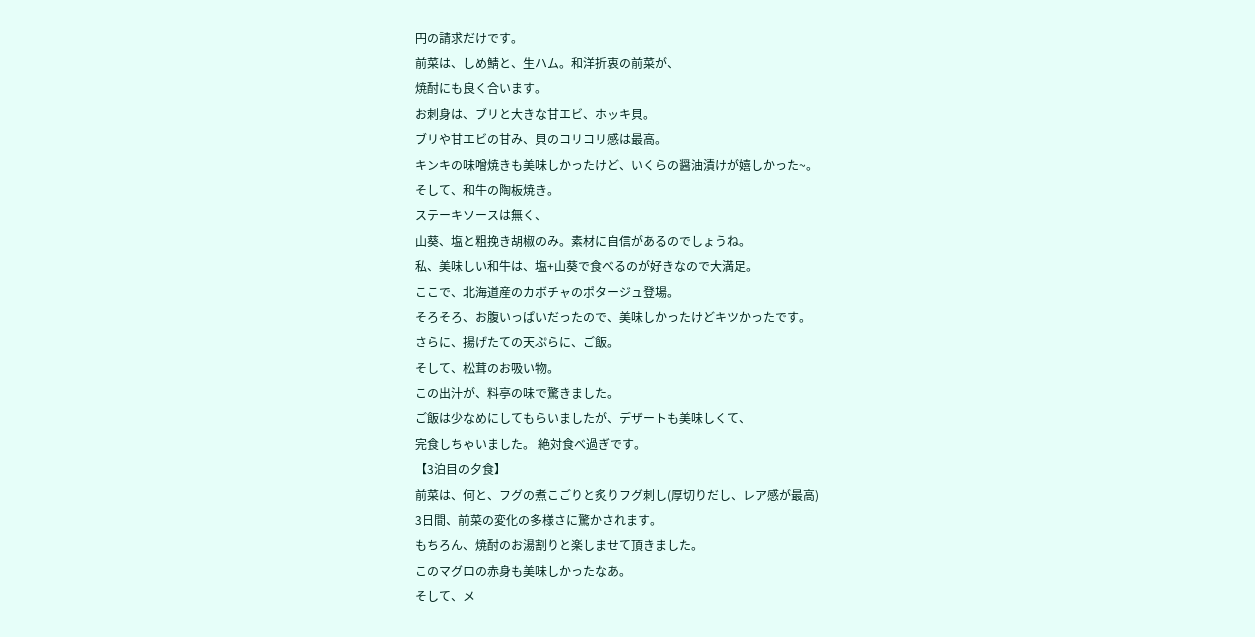円の請求だけです。
前菜は、しめ鯖と、生ハム。和洋折衷の前菜が、
焼酎にも良く合います。
お刺身は、ブリと大きな甘エビ、ホッキ貝。
ブリや甘エビの甘み、貝のコリコリ感は最高。
キンキの味噌焼きも美味しかったけど、いくらの醤油漬けが嬉しかった~。
そして、和牛の陶板焼き。
ステーキソースは無く、
山葵、塩と粗挽き胡椒のみ。素材に自信があるのでしょうね。
私、美味しい和牛は、塩+山葵で食べるのが好きなので大満足。
ここで、北海道産のカボチャのポタージュ登場。
そろそろ、お腹いっぱいだったので、美味しかったけどキツかったです。
さらに、揚げたての天ぷらに、ご飯。
そして、松茸のお吸い物。
この出汁が、料亭の味で驚きました。
ご飯は少なめにしてもらいましたが、デザートも美味しくて、
完食しちゃいました。 絶対食べ過ぎです。
【3泊目の夕食】
前菜は、何と、フグの煮こごりと炙りフグ刺し(厚切りだし、レア感が最高)
3日間、前菜の変化の多様さに驚かされます。
もちろん、焼酎のお湯割りと楽しませて頂きました。
このマグロの赤身も美味しかったなあ。
そして、メ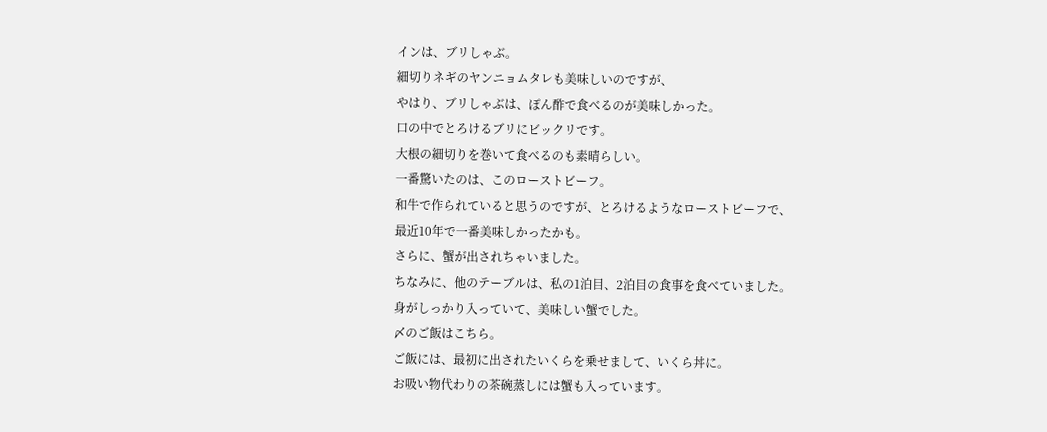インは、ブリしゃぶ。
細切りネギのヤンニョムタレも美味しいのですが、
やはり、ブリしゃぶは、ぽん酢で食べるのが美味しかった。
口の中でとろけるブリにビックリです。
大根の細切りを巻いて食べるのも素晴らしい。
一番驚いたのは、このローストビーフ。
和牛で作られていると思うのですが、とろけるようなローストビーフで、
最近10年で一番美味しかったかも。
さらに、蟹が出されちゃいました。
ちなみに、他のテーブルは、私の1泊目、2泊目の食事を食べていました。
身がしっかり入っていて、美味しい蟹でした。
〆のご飯はこちら。
ご飯には、最初に出されたいくらを乗せまして、いくら丼に。
お吸い物代わりの茶碗蒸しには蟹も入っています。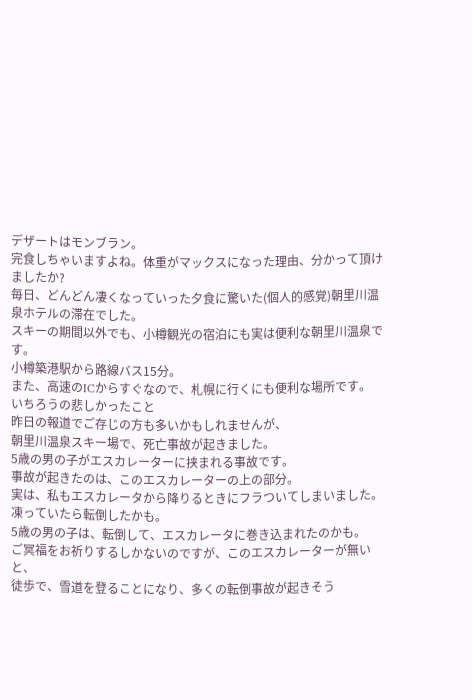デザートはモンブラン。
完食しちゃいますよね。体重がマックスになった理由、分かって頂けましたか?
毎日、どんどん凄くなっていった夕食に驚いた(個人的感覚)朝里川温泉ホテルの滞在でした。
スキーの期間以外でも、小樽観光の宿泊にも実は便利な朝里川温泉です。
小樽築港駅から路線バス15分。
また、高速のICからすぐなので、札幌に行くにも便利な場所です。
いちろうの悲しかったこと
昨日の報道でご存じの方も多いかもしれませんが、
朝里川温泉スキー場で、死亡事故が起きました。
5歳の男の子がエスカレーターに挟まれる事故です。
事故が起きたのは、このエスカレーターの上の部分。
実は、私もエスカレータから降りるときにフラついてしまいました。
凍っていたら転倒したかも。
5歳の男の子は、転倒して、エスカレータに巻き込まれたのかも。
ご冥福をお祈りするしかないのですが、このエスカレーターが無いと、
徒歩で、雪道を登ることになり、多くの転倒事故が起きそう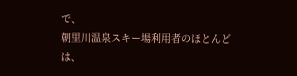で、
朝里川温泉スキー場利用者のほとんどは、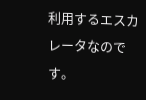利用するエスカレータなのです。